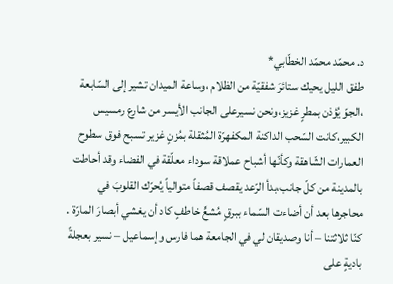د. محمّد محمّد الخطّابي*
طفق الليل يحيك ستائرَ شفقيّة من الظلام ،وساعة الميدان تشير إلى السّابعة ،الجوّ يُؤذن بمطرٍ غزيز،ونحن نسيرعلى الجانب الأيسر من شارع رمسيس الكبير،كانت السّحب الداكنة المكفهرّة المُثقلة بمُزنٍ غزير تسبح فوق سطوح العمارات الشّاهقة وكأنّها أشباح عملاقة سوداء معلّقة في الفضاء وقد أحاطت بالمدينة من كلّ جانب،بدأ الرّعد يقصف قصفاً متوالياً يُحرّك القلوبَ في محاجرها بعد أن أضاءت السّماء ببرقٍ مُشعٍّ خاطفٍ كاد أن يغشي أبصارَ المارّة . كنّا ثلاثتنا – أنا وصديقان لي في الجامعة هما فارس وإسماعيل – نسير بعجلةً باديةٍ على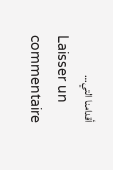أقدامنا التي…
Laisser un commentaire